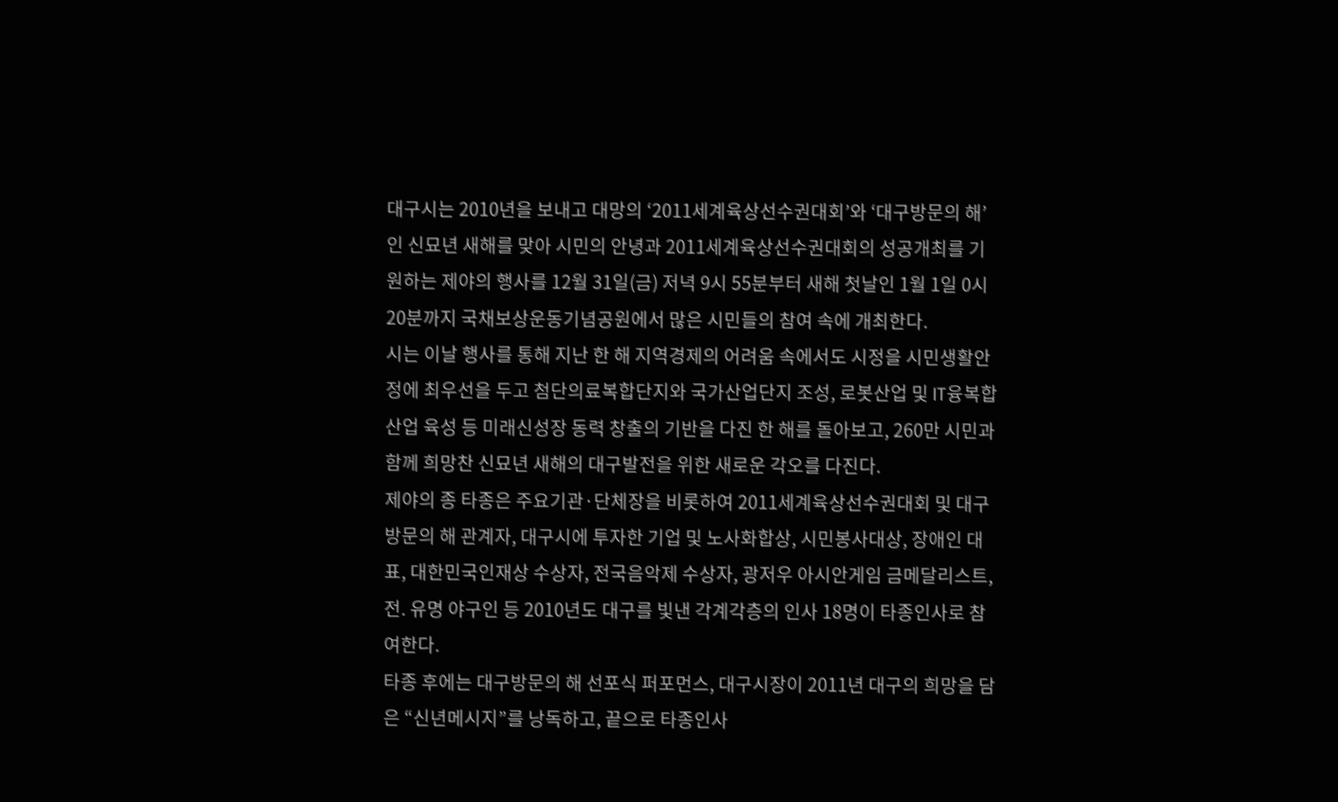대구시는 2010년을 보내고 대망의 ‘2011세계육상선수권대회’와 ‘대구방문의 해’인 신묘년 새해를 맞아 시민의 안녕과 2011세계육상선수권대회의 성공개최를 기원하는 제야의 행사를 12월 31일(금) 저녁 9시 55분부터 새해 첫날인 1월 1일 0시 20분까지 국채보상운동기념공원에서 많은 시민들의 참여 속에 개최한다.
시는 이날 행사를 통해 지난 한 해 지역경제의 어려움 속에서도 시정을 시민생활안정에 최우선을 두고 첨단의료복합단지와 국가산업단지 조성, 로봇산업 및 IT융복합산업 육성 등 미래신성장 동력 창출의 기반을 다진 한 해를 돌아보고, 260만 시민과 함께 희망찬 신묘년 새해의 대구발전을 위한 새로운 각오를 다진다.
제야의 종 타종은 주요기관·단체장을 비롯하여 2011세계육상선수권대회 및 대구방문의 해 관계자, 대구시에 투자한 기업 및 노사화합상, 시민봉사대상, 장애인 대표, 대한민국인재상 수상자, 전국음악제 수상자, 광저우 아시안게임 금메달리스트, 전. 유명 야구인 등 2010년도 대구를 빛낸 각계각층의 인사 18명이 타종인사로 참여한다.
타종 후에는 대구방문의 해 선포식 퍼포먼스, 대구시장이 2011년 대구의 희망을 담은 “신년메시지”를 낭독하고, 끝으로 타종인사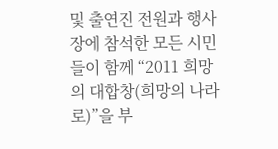및 출연진 전원과 행사장에 참석한 모든 시민들이 함께 “2011 희망의 대합창(희망의 나라로)”을 부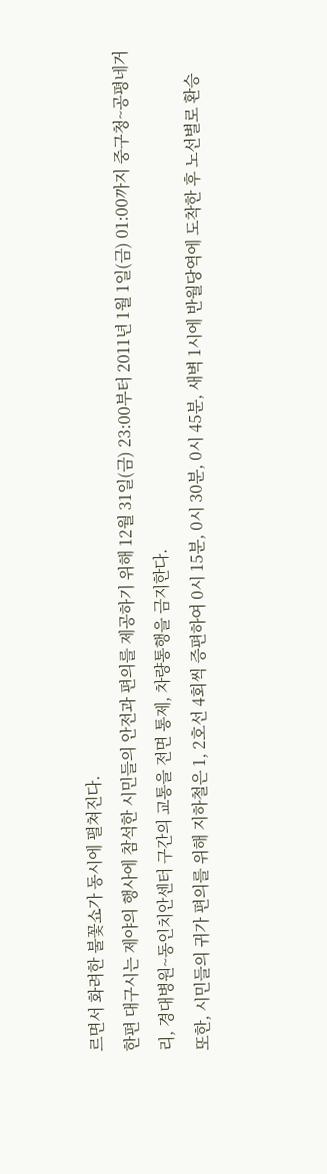르면서 화려한 불꽃쇼가 동시에 펼쳐진다.
한편 대구시는 제야의 행사에 참석한 시민들의 안전과 편의를 제공하기 위해 12월 31일(금) 23:00부터 2011년 1월 1일(금) 01:00까지 중구청~공평네거리, 경대병원~동인치안센터 구간의 교통을 전면 통제, 차량통행을 금지한다.
또한, 시민들의 귀가 편의를 위해 지하철은 1, 2호선 4회씩 증편하여 0시 15분, 0시 30분, 0시 45분, 새벽 1시에 반월당역에 도착한 후 노선별로 환승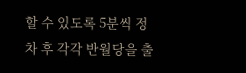할 수 있도록 5분씩 정차 후 각각 반월당을 출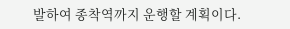발하여 종착역까지 운행할 계획이다.